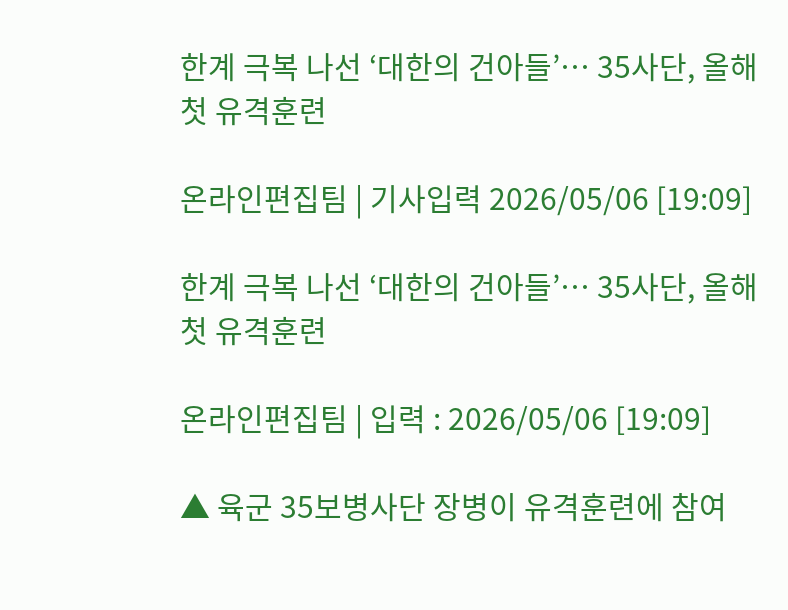한계 극복 나선 ‘대한의 건아들’… 35사단, 올해 첫 유격훈련

온라인편집팀 | 기사입력 2026/05/06 [19:09]

한계 극복 나선 ‘대한의 건아들’… 35사단, 올해 첫 유격훈련

온라인편집팀 | 입력 : 2026/05/06 [19:09]

▲ 육군 35보병사단 장병이 유격훈련에 참여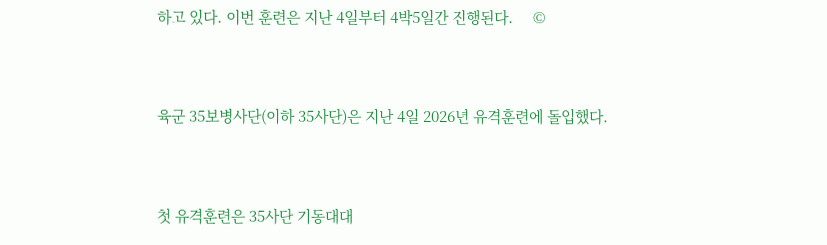하고 있다. 이번 훈련은 지난 4일부터 4박5일간 진행된다.     ©



육군 35보병사단(이하 35사단)은 지난 4일 2026년 유격훈련에 돌입했다.



첫 유격훈련은 35사단 기동대대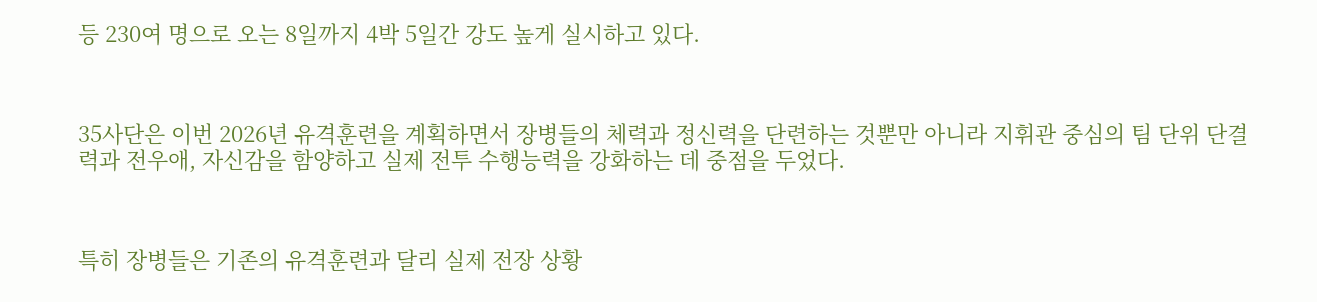등 230여 명으로 오는 8일까지 4박 5일간 강도 높게 실시하고 있다.



35사단은 이번 2026년 유격훈련을 계획하면서 장병들의 체력과 정신력을 단련하는 것뿐만 아니라 지휘관 중심의 팀 단위 단결력과 전우애, 자신감을 함양하고 실제 전투 수행능력을 강화하는 데 중점을 두었다.



특히 장병들은 기존의 유격훈련과 달리 실제 전장 상황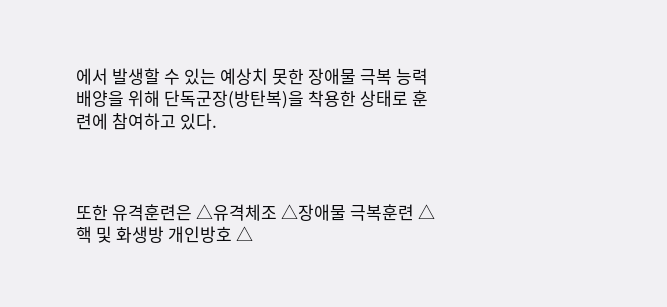에서 발생할 수 있는 예상치 못한 장애물 극복 능력 배양을 위해 단독군장(방탄복)을 착용한 상태로 훈련에 참여하고 있다.



또한 유격훈련은 △유격체조 △장애물 극복훈련 △핵 및 화생방 개인방호 △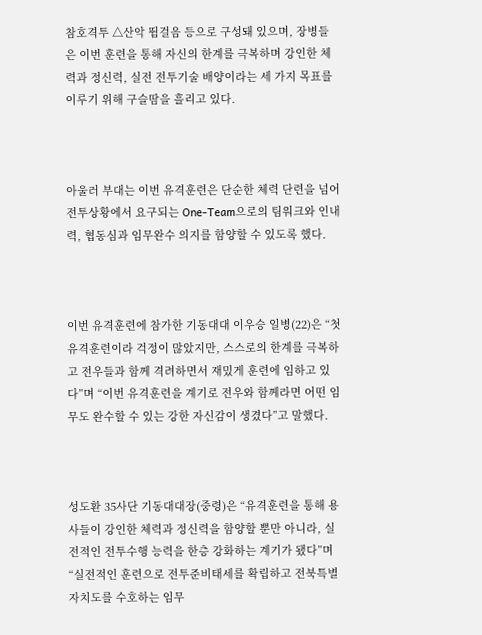참호격투 △산악 뜀걸음 등으로 구성돼 있으며, 장병들은 이번 훈련을 통해 자신의 한계를 극복하며 강인한 체력과 정신력, 실전 전투기술 배양이라는 세 가지 목표를 이루기 위해 구슬땀을 흘리고 있다.



아울러 부대는 이번 유격훈련은 단순한 체력 단련을 넘어 전투상황에서 요구되는 One-Team으로의 팀워크와 인내력, 협동심과 임무완수 의지를 함양할 수 있도록 했다.



이번 유격훈련에 참가한 기동대대 이우승 일병(22)은 “첫 유격훈련이라 걱정이 많았지만, 스스로의 한계를 극복하고 전우들과 함께 격려하면서 재밌게 훈련에 임하고 있다”며 “이번 유격훈련을 계기로 전우와 함께라면 어떤 임무도 완수할 수 있는 강한 자신감이 생겼다”고 말했다.



성도환 35사단 기동대대장(중령)은 “유격훈련을 통해 용사들이 강인한 체력과 정신력을 함양할 뿐만 아니라, 실전적인 전투수행 능력을 한층 강화하는 계기가 됐다”며 “실전적인 훈련으로 전투준비태세를 확립하고 전북특별자치도를 수호하는 임무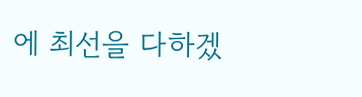에 최선을 다하겠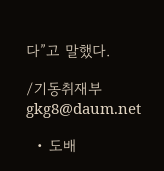다”고 말했다.

/기동취재부 gkg8@daum.net

  • 도배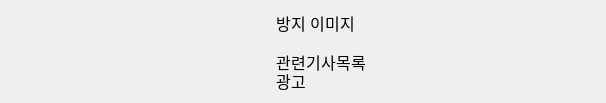방지 이미지

관련기사목록
광고